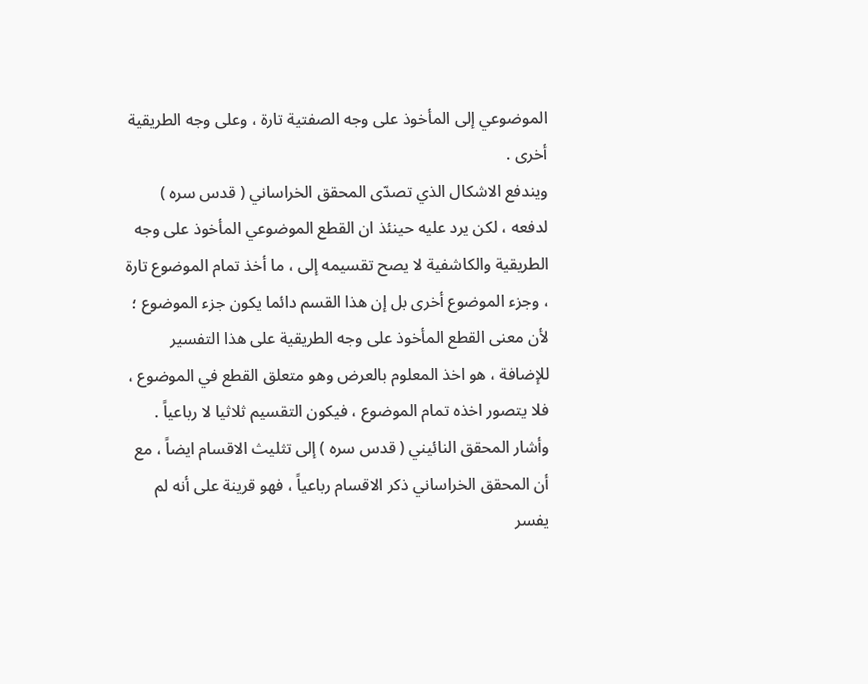الموضوعي إلى المأخوذ على وجه الصفتية تارة ، وعلى وجه الطريقية أخرى .
ويندفع الاشكال الذي تصدّى المحقق الخراساني ( قدس سره ) لدفعه ، لكن يرد عليه حينئذ ان القطع الموضوعي المأخوذ على وجه الطريقية والكاشفية لا يصح تقسيمه إلى ، ما أخذ تمام الموضوع تارة ، وجزء الموضوع أخرى بل إن هذا القسم دائما يكون جزء الموضوع ؛ لأن معنى القطع المأخوذ على وجه الطريقية على هذا التفسير للإضافة ، هو اخذ المعلوم بالعرض وهو متعلق القطع في الموضوع ، فلا يتصور اخذه تمام الموضوع ، فيكون التقسيم ثلاثيا لا رباعياً .
وأشار المحقق النائيني ( قدس سره ) إلى تثليث الاقسام ايضاً ، مع أن المحقق الخراساني ذكر الاقسام رباعياً ، فهو قرينة على أنه لم يفسر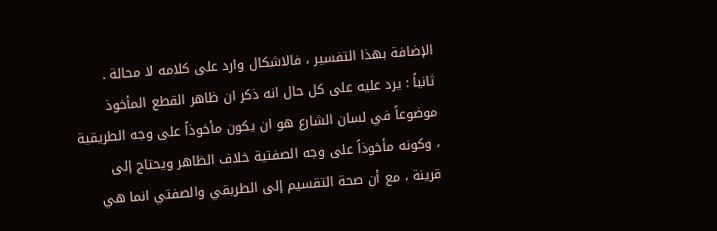الإضافة بهذا التفسير ، فالاشكال وارد على كلامه لا محالة .
ثانياً : يرد عليه على كل حال انه ذكر ان ظاهر القطع المأخوذ موضوعاً في لسان الشارع هو ان يكون مأخوذاً على وجه الطريقية ، وكونه مأخوذاً على وجه الصفتية خلاف الظاهر ويحتاج إلى قرينة ، مع أن صحة التقسيم إلى الطريقي والصفتي انما هي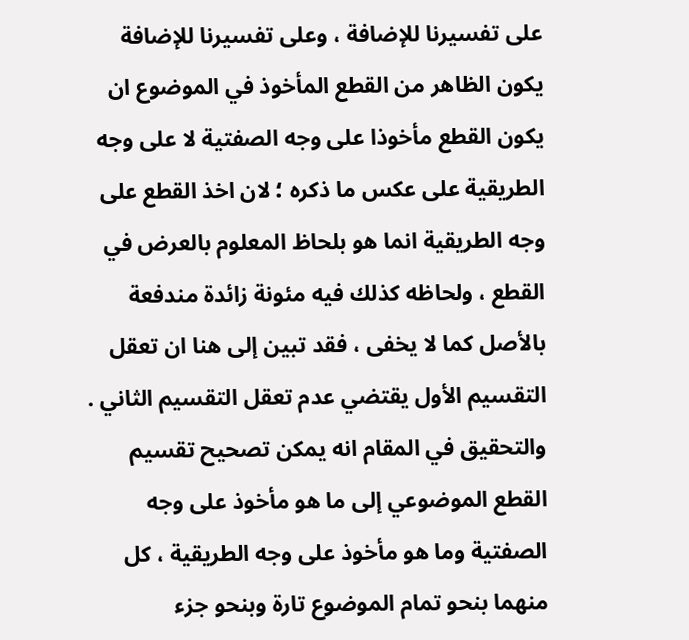على تفسيرنا للإضافة ، وعلى تفسيرنا للإضافة يكون الظاهر من القطع المأخوذ في الموضوع ان يكون القطع مأخوذا على وجه الصفتية لا على وجه الطريقية على عكس ما ذكره ؛ لان اخذ القطع على وجه الطريقية انما هو بلحاظ المعلوم بالعرض في القطع ، ولحاظه كذلك فيه مئونة زائدة مندفعة بالأصل كما لا يخفى ، فقد تبين إلى هنا ان تعقل التقسيم الأول يقتضي عدم تعقل التقسيم الثاني .
والتحقيق في المقام انه يمكن تصحيح تقسيم القطع الموضوعي إلى ما هو مأخوذ على وجه الصفتية وما هو مأخوذ على وجه الطريقية ، كل منهما بنحو تمام الموضوع تارة وبنحو جزء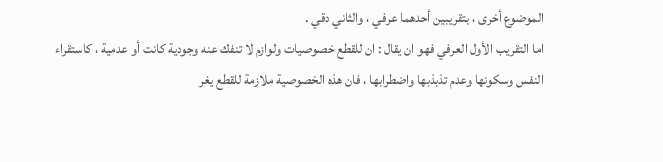الموضوع أخرى ، بتقريبين أحدهما عرفي ، والثاني دقي .
اما التقريب الأول العرفي فهو ان يقال : ان للقطع خصوصيات ولوازم لا تنفك عنه وجودية كانت أو عدمية ، كاستقراء النفس وسكونها وعدم تذبذبها واضطرابها ، فان هذه الخصوصية ملازمة للقطع يغر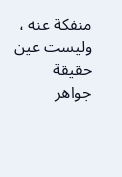منفكة عنه ، وليست عين حقيقة
جواهر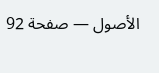الأصول — صفحة 92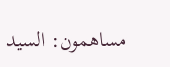مساهمون: السيد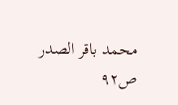محمد باقر الصدر
ص٩٢